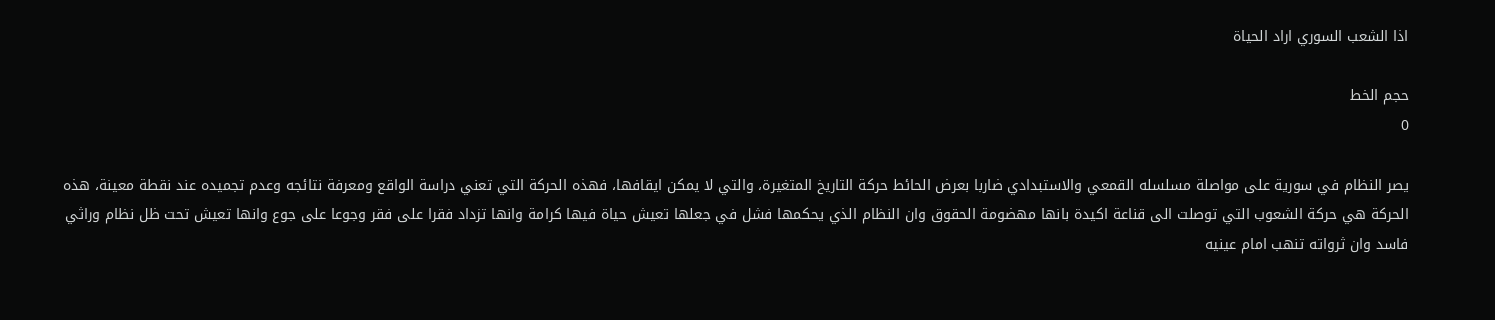اذا الشعب السوري اراد الحياة

حجم الخط
0

يصر النظام في سورية على مواصلة مسلسله القمعي والاستبدادي ضاربا بعرض الحائط حركة التاريخ المتغيرة، والتي لا يمكن ايقافها، فهذه الحركة التي تعني دراسة الواقع ومعرفة نتائجه وعدم تجميده عند نقطة معينة، هذه الحركة هي حركة الشعوب التي توصلت الى قناعة اكيدة بانها مهضومة الحقوق وان النظام الذي يحكمها فشل في جعلها تعيش حياة فيها كرامة وانها تزداد فقرا على فقر وجوعا على جوع وانها تعيش تحت ظل نظام وراثي فاسد وان ثرواته تنهب امام عينيه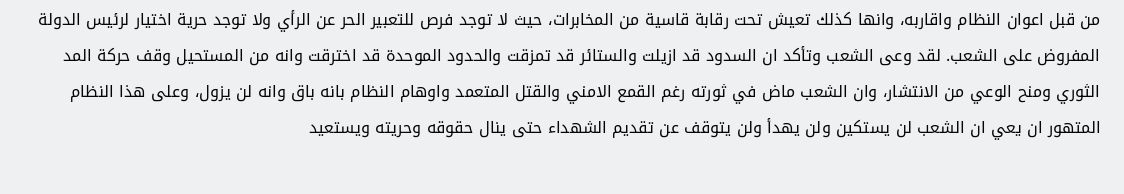من قبل اعوان النظام واقاربه، وانها كذلك تعيش تحت رقابة قاسية من المخابرات، حيث لا توجد فرص للتعبير الحر عن الرأي ولا توجد حرية اختيار لرئيس الدولة المفروض على الشعب. لقد وعى الشعب وتأكد ان السدود قد ازيلت والستائر قد تمزقت والحدود الموحدة قد اخترقت وانه من المستحيل وقف حركة المد الثوري ومنح الوعي من الانتشار، وان الشعب ماض في ثورته رغم القمع الامني والقتل المتعمد واوهام النظام بانه باق وانه لن يزول، وعلى هذا النظام المتهور ان يعي ان الشعب لن يستكين ولن يهدأ ولن يتوقف عن تقديم الشهداء حتى ينال حقوقه وحريته ويستعيد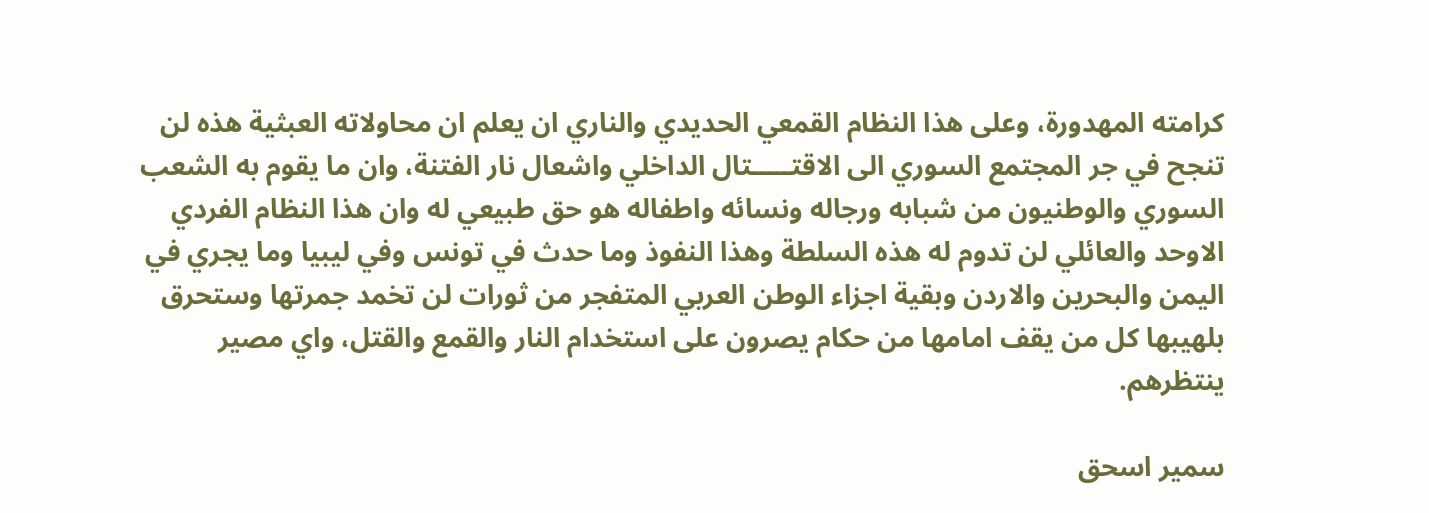كرامته المهدورة، وعلى هذا النظام القمعي الحديدي والناري ان يعلم ان محاولاته العبثية هذه لن تنجح في جر المجتمع السوري الى الاقتـــــتال الداخلي واشعال نار الفتنة، وان ما يقوم به الشعب السوري والوطنيون من شبابه ورجاله ونسائه واطفاله هو حق طبيعي له وان هذا النظام الفردي الاوحد والعائلي لن تدوم له هذه السلطة وهذا النفوذ وما حدث في تونس وفي ليبيا وما يجري في اليمن والبحرين والاردن وبقية اجزاء الوطن العربي المتفجر من ثورات لن تخمد جمرتها وستحرق بلهيبها كل من يقف امامها من حكام يصرون على استخدام النار والقمع والقتل، واي مصير ينتظرهم.

سمير اسحق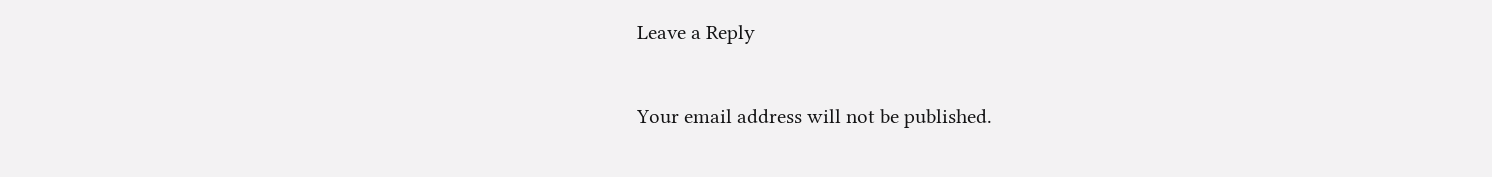Leave a Reply

Your email address will not be published.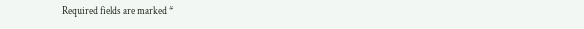Required fields are marked *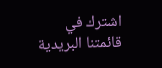اشترك في قائمتنا البريدية